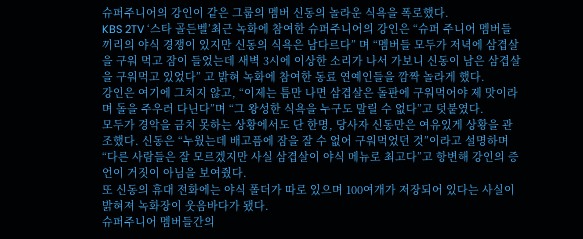슈퍼주니어의 강인이 같은 그룹의 멤버 신동의 놀라운 식욕을 폭로했다.
KBS 2TV ‘스타 골든벨’최근 녹화에 참여한 슈퍼주니어의 강인은 “슈퍼 주니어 멤버들끼리의 야식 경쟁이 있지만 신동의 식욕은 남다르다” 며 “멤버들 모두가 저녁에 삼겹살을 구워 먹고 잠이 들었는데 새벽 3시에 이상한 소리가 나서 가보니 신동이 남은 삼겹살을 구워먹고 있었다” 고 밝혀 녹화에 참여한 동료 연예인들을 깜짝 놀라게 했다.
강인은 여기에 그치지 않고, “이제는 틈만 나면 삼겹살은 돌판에 구워먹어야 제 맛이라며 돌을 주우러 다닌다”며 “그 왕성한 식욕을 누구도 말릴 수 없다”고 덧붙였다.
모두가 경악을 금치 못하는 상황에서도 단 한명, 당사자 신동만은 여유있게 상황을 관조했다. 신동은 “누웠는데 배고픔에 잠을 잘 수 없어 구워먹었던 것”이라고 설명하며 “다른 사람들은 잘 모르겠지만 사실 삼겹살이 야식 메뉴로 최고다”고 항변해 강인의 증언이 거짓이 아님을 보여줬다.
또 신동의 휴대 전화에는 야식 폴더가 따로 있으며 100여개가 저장되어 있다는 사실이 밝혀져 녹화장이 웃음바다가 됐다.
슈퍼주니어 멤버들간의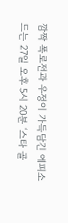깜짝 폭로전과 우정이 가득담긴 에피소드는 27일 오후 5시 20분 ‘스타 골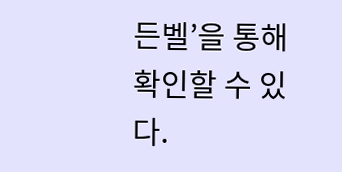든벨’을 통해 확인할 수 있다.